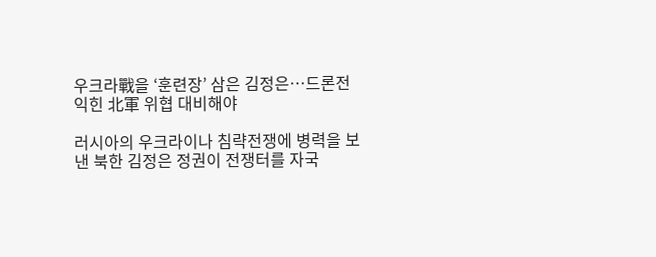우크라戰을 ‘훈련장’ 삼은 김정은…드론전 익힌 北軍 위협 대비해야

러시아의 우크라이나 침략전쟁에 병력을 보낸 북한 김정은 정권이 전쟁터를 자국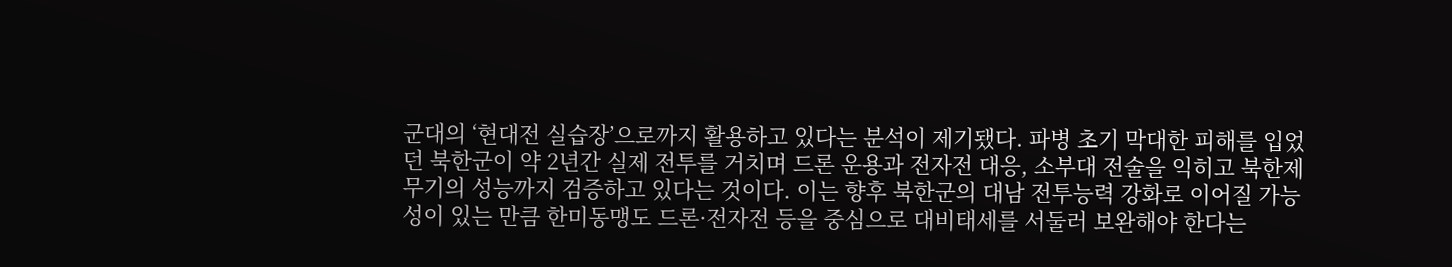군대의 ‘현대전 실습장’으로까지 활용하고 있다는 분석이 제기됐다. 파병 초기 막대한 피해를 입었던 북한군이 약 2년간 실제 전투를 거치며 드론 운용과 전자전 대응, 소부대 전술을 익히고 북한제 무기의 성능까지 검증하고 있다는 것이다. 이는 향후 북한군의 대남 전투능력 강화로 이어질 가능성이 있는 만큼 한미동맹도 드론·전자전 등을 중심으로 대비태세를 서둘러 보완해야 한다는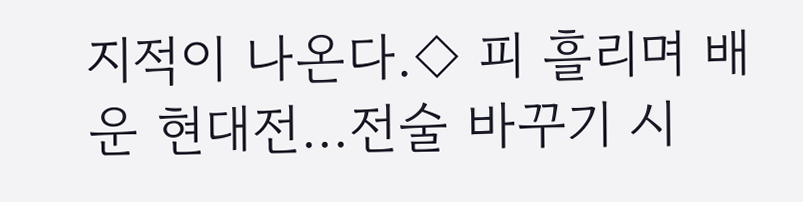지적이 나온다.◇ 피 흘리며 배운 현대전…전술 바꾸기 시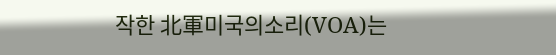작한 北軍미국의소리(VOA)는